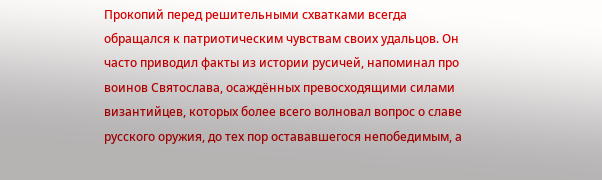Прокопий перед решительными схватками всегда обращался к патриотическим чувствам своих удальцов. Он часто приводил факты из истории русичей, напоминал про воинов Святослава, осаждённых превосходящими силами византийцев, которых более всего волновал вопрос о славе русского оружия, до тех пор остававшегося непобедимым, а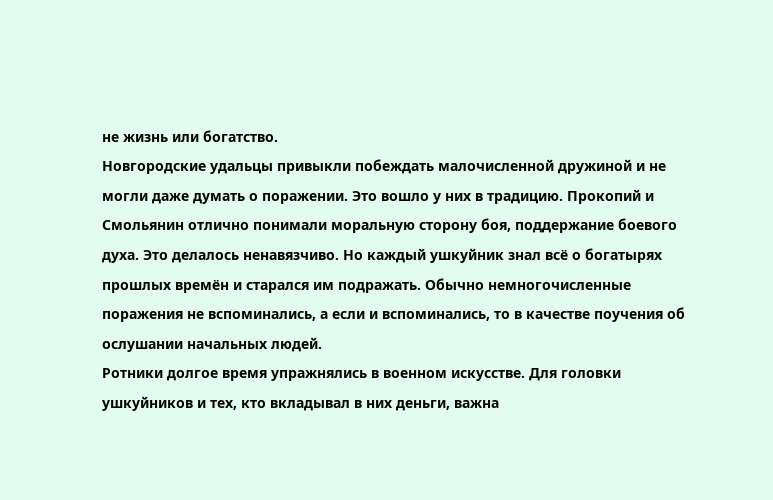не жизнь или богатство.
Новгородские удальцы привыкли побеждать малочисленной дружиной и не могли даже думать о поражении. Это вошло у них в традицию. Прокопий и Смольянин отлично понимали моральную сторону боя, поддержание боевого духа. Это делалось ненавязчиво. Но каждый ушкуйник знал всё о богатырях прошлых времён и старался им подражать. Обычно немногочисленные поражения не вспоминались, а если и вспоминались, то в качестве поучения об ослушании начальных людей.
Ротники долгое время упражнялись в военном искусстве. Для головки ушкуйников и тех, кто вкладывал в них деньги, важна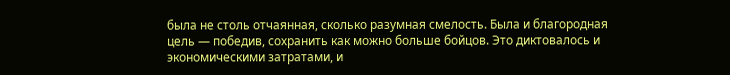была не столь отчаянная, сколько разумная смелость. Была и благородная цель — победив, сохранить как можно больше бойцов. Это диктовалось и экономическими затратами, и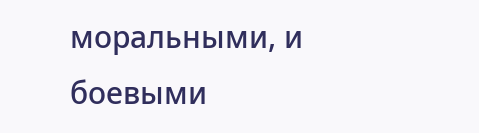моральными, и боевыми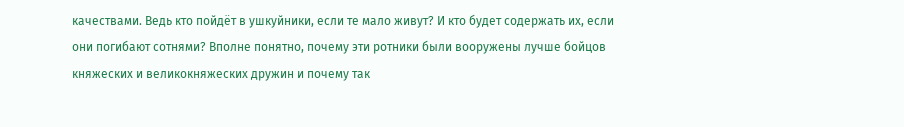качествами. Ведь кто пойдёт в ушкуйники, если те мало живут? И кто будет содержать их, если они погибают сотнями? Вполне понятно, почему эти ротники были вооружены лучше бойцов княжеских и великокняжеских дружин и почему так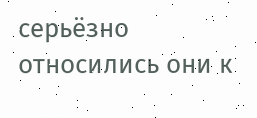серьёзно относились они к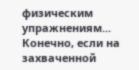физическим упражнениям... Конечно, если на захваченной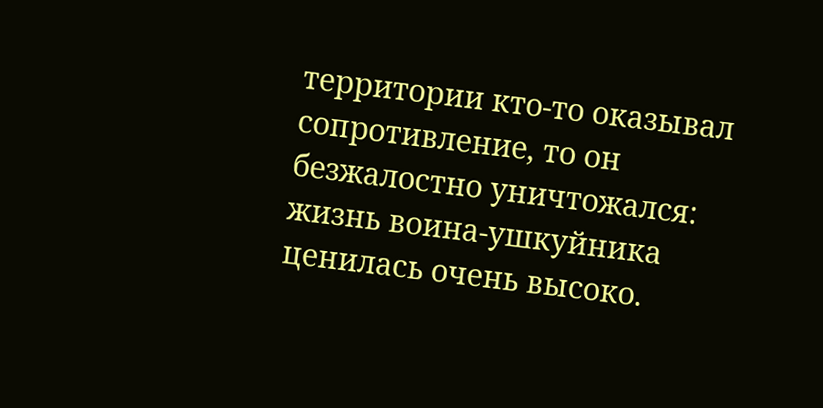территории кто-то оказывал сопротивление, то он безжалостно уничтожался: жизнь воина-ушкуйника ценилась очень высоко.